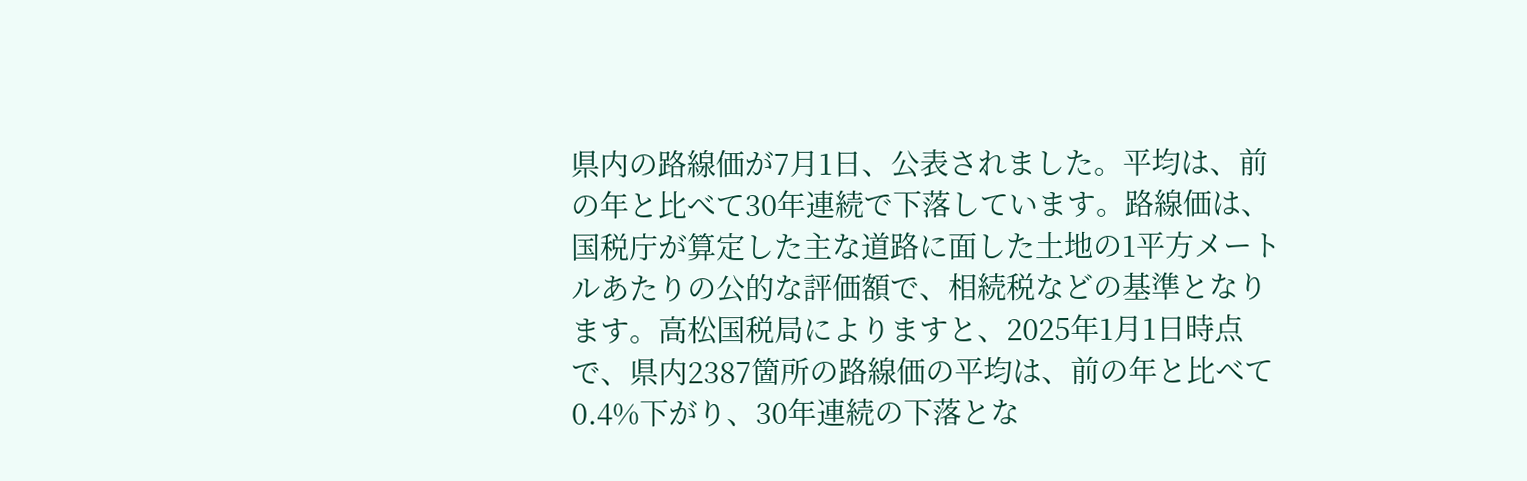県内の路線価が7月1日、公表されました。平均は、前の年と比べて30年連続で下落しています。路線価は、国税庁が算定した主な道路に面した土地の1平方メートルあたりの公的な評価額で、相続税などの基準となります。高松国税局によりますと、2025年1月1日時点で、県内2387箇所の路線価の平均は、前の年と比べて0.4%下がり、30年連続の下落とな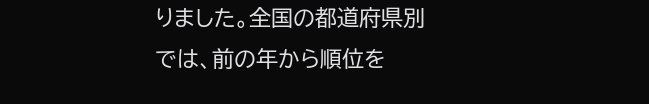りました。全国の都道府県別では、前の年から順位を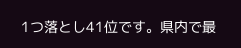1つ落とし41位です。県内で最